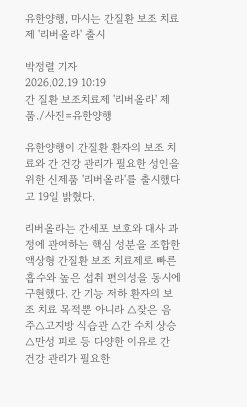유한양행, 마시는 간질환 보조 치료제 '리버올라' 출시

박정렬 기자
2026.02.19 10:19
간 질환 보조치료제 '리버올라' 제품./사진=유한양행

유한양행이 간질환 환자의 보조 치료와 간 건강 관리가 필요한 성인을 위한 신제품 '리버올라'를 출시했다고 19일 밝혔다.

리버올라는 간세포 보호와 대사 과정에 관여하는 핵심 성분을 조합한 액상형 간질환 보조 치료제로 빠른 흡수와 높은 섭취 편의성을 동시에 구현했다. 간 기능 저하 환자의 보조 치료 목적뿐 아니라 △잦은 음주△고지방 식습관 △간 수치 상승 △만성 피로 등 다양한 이유로 간 건강 관리가 필요한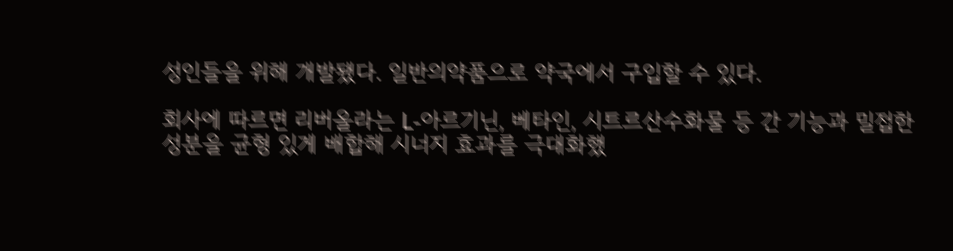성인들을 위해 개발됐다. 일반의약품으로 약국에서 구입할 수 있다.

회사에 따르면 리버올라는 L-아르기닌, 베타인, 시트르산수화물 등 간 기능과 밀접한 성분을 균형 있게 배합해 시너지 효과를 극대화했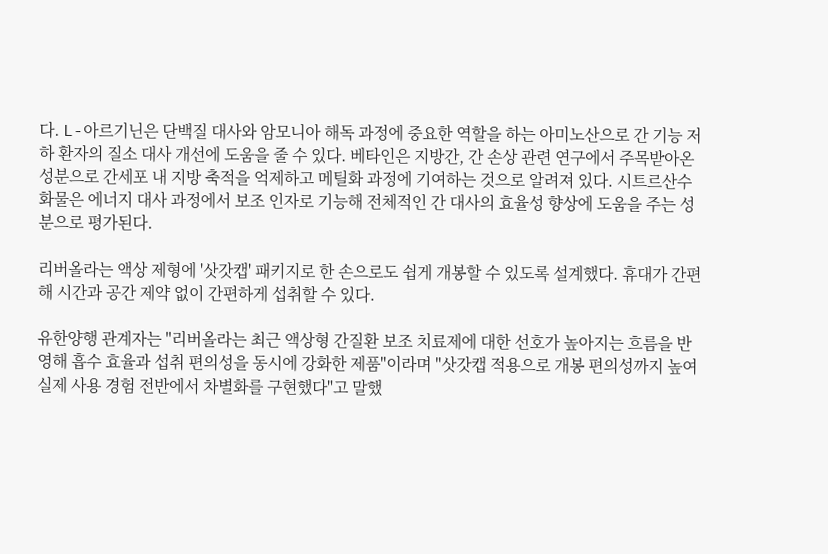다. L-아르기닌은 단백질 대사와 암모니아 해독 과정에 중요한 역할을 하는 아미노산으로 간 기능 저하 환자의 질소 대사 개선에 도움을 줄 수 있다. 베타인은 지방간, 간 손상 관련 연구에서 주목받아온 성분으로 간세포 내 지방 축적을 억제하고 메틸화 과정에 기여하는 것으로 알려져 있다. 시트르산수화물은 에너지 대사 과정에서 보조 인자로 기능해 전체적인 간 대사의 효율성 향상에 도움을 주는 성분으로 평가된다.

리버올라는 액상 제형에 '삿갓캡' 패키지로 한 손으로도 쉽게 개봉할 수 있도록 설계했다. 휴대가 간편해 시간과 공간 제약 없이 간편하게 섭취할 수 있다.

유한양행 관계자는 "리버올라는 최근 액상형 간질환 보조 치료제에 대한 선호가 높아지는 흐름을 반영해 흡수 효율과 섭취 편의성을 동시에 강화한 제품"이라며 "삿갓캡 적용으로 개봉 편의성까지 높여 실제 사용 경험 전반에서 차별화를 구현했다"고 말했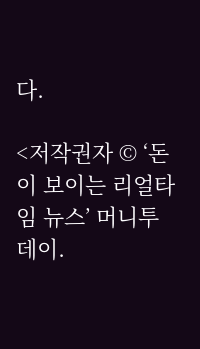다.

<저작권자 © ‘돈이 보이는 리얼타임 뉴스’ 머니투데이.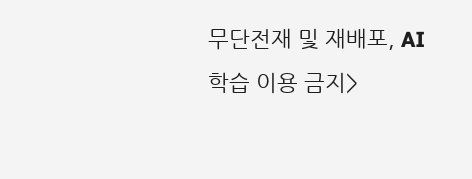무단전재 및 재배포, AI학습 이용 금지>